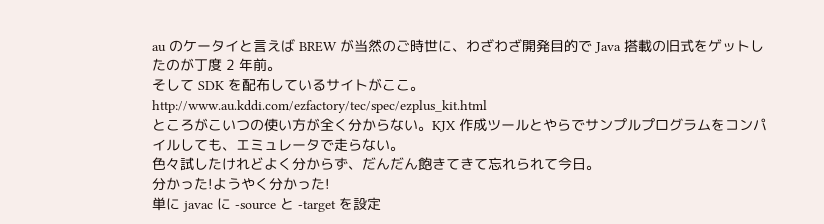au のケータイと言えば BREW が当然のご時世に、わざわざ開発目的で Java 搭載の旧式をゲットしたのが丁度 2 年前。
そして SDK を配布しているサイトがここ。
http://www.au.kddi.com/ezfactory/tec/spec/ezplus_kit.html
ところがこいつの使い方が全く分からない。KJX 作成ツールとやらでサンプルプログラムをコンパイルしても、エミュレータで走らない。
色々試したけれどよく分からず、だんだん飽きてきて忘れられて今日。
分かった!ようやく分かった!
単に javac に -source と -target を設定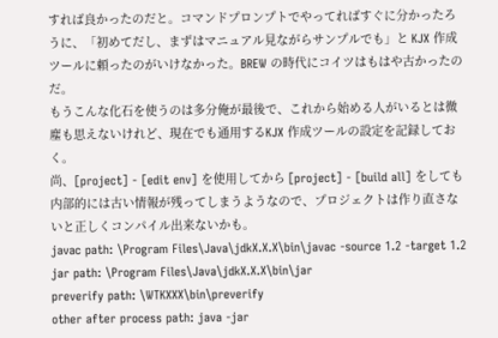すれば良かったのだと。コマンドプロンプトでやってればすぐに分かったろうに、「初めてだし、まずはマニュアル見ながらサンプルでも」と KJX 作成ツールに頼ったのがいけなかった。BREW の時代にコイツはもはや古かったのだ。
もうこんな化石を使うのは多分俺が最後で、これから始める人がいるとは微塵も思えないけれど、現在でも通用するKJX 作成ツールの設定を記録しておく。
尚、[project] - [edit env] を使用してから [project] - [build all] をしても内部的には古い情報が残ってしまうようなので、プロジェクトは作り直さないと正しくコンパイル出来ないかも。
javac path: \Program Files\Java\jdkX.X.X\bin\javac -source 1.2 -target 1.2
jar path: \Program Files\Java\jdkX.X.X\bin\jar
preverify path: \WTKXXX\bin\preverify
other after process path: java -jar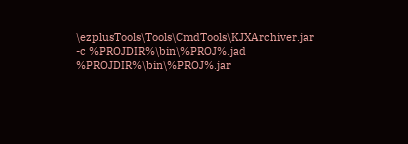\ezplusTools\Tools\CmdTools\KJXArchiver.jar -c %PROJDIR%\bin\%PROJ%.jad %PROJDIR%\bin\%PROJ%.jar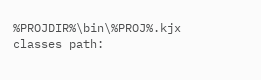%PROJDIR%\bin\%PROJ%.kjx
classes path: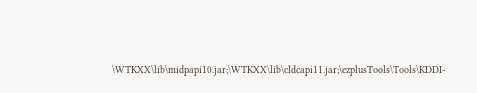\WTKXX\lib\midpapi10.jar;\WTKXX\lib\cldcapi11.jar;\ezplusTools\Tools\KDDI-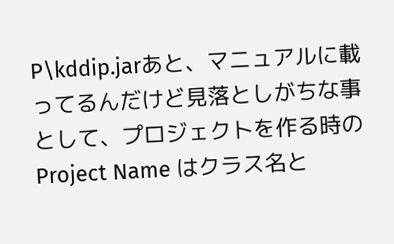P\kddip.jarあと、マニュアルに載ってるんだけど見落としがちな事として、プロジェクトを作る時の Project Name はクラス名と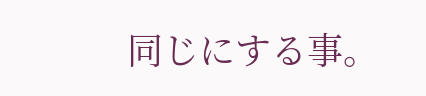同じにする事。